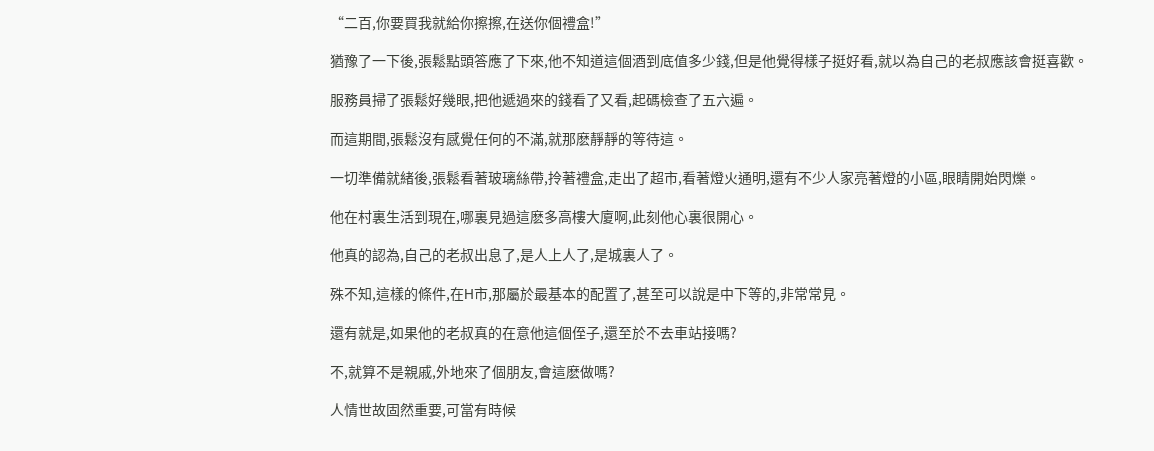“二百,你要買我就給你擦擦,在送你個禮盒!”

猶豫了一下後,張鬆點頭答應了下來,他不知道這個酒到底值多少錢,但是他覺得樣子挺好看,就以為自己的老叔應該會挺喜歡。

服務員掃了張鬆好幾眼,把他遞過來的錢看了又看,起碼檢查了五六遍。

而這期間,張鬆沒有感覺任何的不滿,就那麽靜靜的等待這。

一切準備就緒後,張鬆看著玻璃絲帶,拎著禮盒,走出了超市,看著燈火通明,還有不少人家亮著燈的小區,眼睛開始閃爍。

他在村裏生活到現在,哪裏見過這麽多高樓大廈啊,此刻他心裏很開心。

他真的認為,自己的老叔出息了,是人上人了,是城裏人了。

殊不知,這樣的條件,在H市,那屬於最基本的配置了,甚至可以說是中下等的,非常常見。

還有就是,如果他的老叔真的在意他這個侄子,還至於不去車站接嗎?

不,就算不是親戚,外地來了個朋友,會這麽做嗎?

人情世故固然重要,可當有時候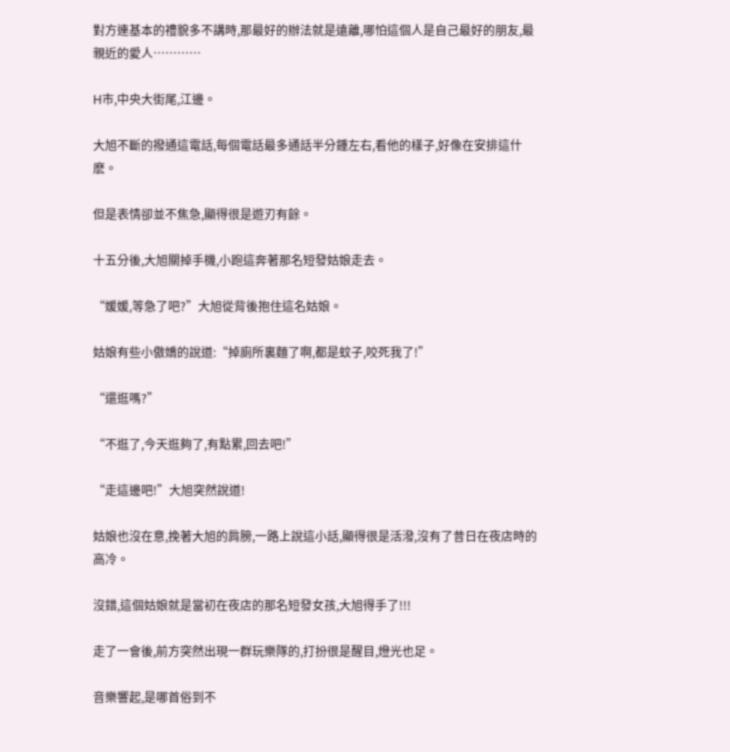對方連基本的禮貌多不講時,那最好的辦法就是遠離,哪怕這個人是自己最好的朋友,最親近的愛人…………

H市,中央大街尾,江邊。

大旭不斷的撥通這電話,每個電話最多通話半分鍾左右,看他的樣子,好像在安排這什麽。

但是表情卻並不焦急,顯得很是遊刃有餘。

十五分後,大旭關掉手機,小跑這奔著那名短發姑娘走去。

“媛媛,等急了吧?”大旭從背後抱住這名姑娘。

姑娘有些小傲嬌的說道:“掉廁所裏麵了啊,都是蚊子,咬死我了!”

“還逛嗎?”

“不逛了,今天逛夠了,有點累,回去吧!”

“走這邊吧!”大旭突然說道!

姑娘也沒在意,挽著大旭的肩膀,一路上說這小話,顯得很是活潑,沒有了昔日在夜店時的高冷。

沒錯,這個姑娘就是當初在夜店的那名短發女孩,大旭得手了!!!

走了一會後,前方突然出現一群玩樂隊的,打扮很是醒目,燈光也足。

音樂響起,是哪首俗到不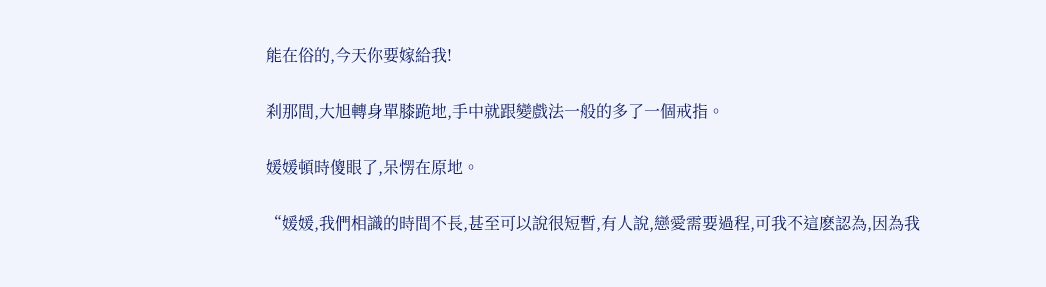能在俗的,今天你要嫁給我!

刹那間,大旭轉身單膝跪地,手中就跟變戲法一般的多了一個戒指。

媛媛頓時傻眼了,呆愣在原地。

“媛媛,我們相識的時間不長,甚至可以說很短暫,有人說,戀愛需要過程,可我不這麽認為,因為我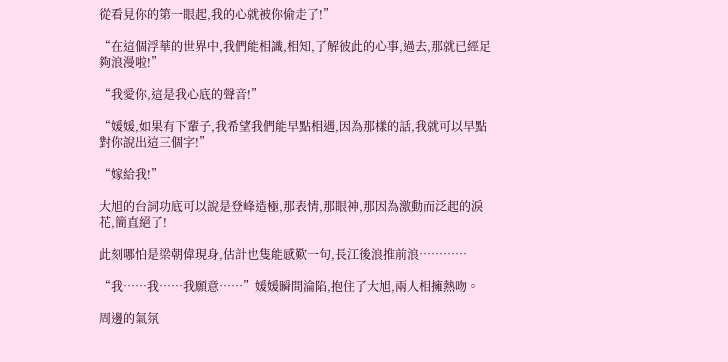從看見你的第一眼起,我的心就被你偷走了!”

“在這個浮華的世界中,我們能相識,相知,了解彼此的心事,過去,那就已經足夠浪漫啦!”

“我愛你,這是我心底的聲音!”

“媛媛,如果有下輩子,我希望我們能早點相遇,因為那樣的話,我就可以早點對你說出這三個字!”

“嫁給我!”

大旭的台詞功底可以說是登峰造極,那表情,那眼神,那因為激動而泛起的淚花,簡直絕了!

此刻哪怕是梁朝偉現身,估計也隻能感歎一句,長江後浪推前浪…………

“我……我……我願意……”媛媛瞬間淪陷,抱住了大旭,兩人相擁熱吻。

周邊的氣氛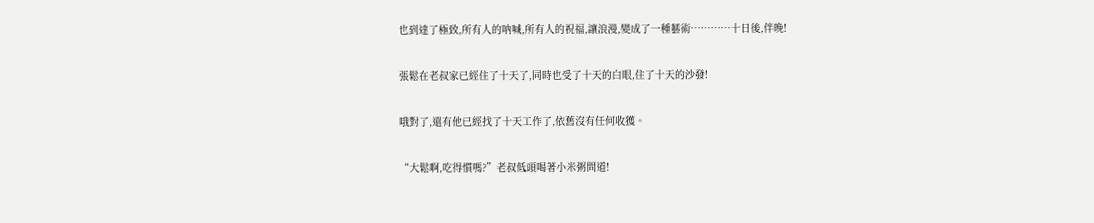也到達了極致,所有人的呐喊,所有人的祝福,讓浪漫,變成了一種藝術…………十日後,伴晚!

張鬆在老叔家已經住了十天了,同時也受了十天的白眼,住了十天的沙發!

哦對了,還有他已經找了十天工作了,依舊沒有任何收獲。

“大鬆啊,吃得慣嗎?”老叔低頭喝著小米粥問道!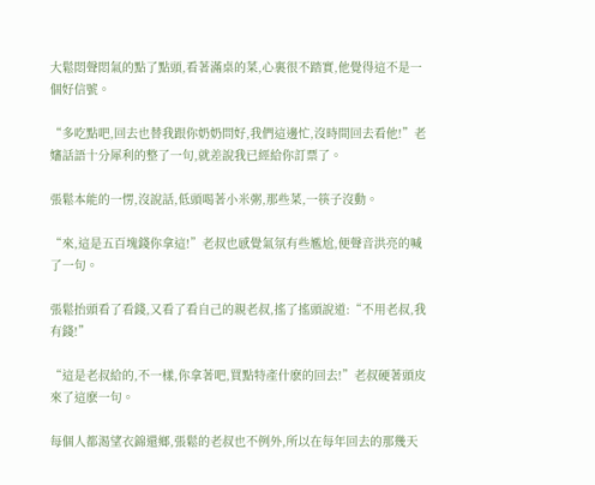大鬆悶聲悶氣的點了點頭,看著滿桌的菜,心裏很不踏實,他覺得這不是一個好信號。

“多吃點吧,回去也替我跟你奶奶問好,我們這邊忙,沒時間回去看他!”老嬸話語十分犀利的整了一句,就差說我已經給你訂票了。

張鬆本能的一愣,沒說話,低頭喝著小米粥,那些菜,一筷子沒動。

“來,這是五百塊錢你拿這!”老叔也感覺氣氛有些尷尬,便聲音洪亮的喊了一句。

張鬆抬頭看了看錢,又看了看自己的親老叔,搖了搖頭說道:“不用老叔,我有錢!”

“這是老叔給的,不一樣,你拿著吧,買點特產什麽的回去!”老叔硬著頭皮來了這麽一句。

每個人都渴望衣錦還鄉,張鬆的老叔也不例外,所以在每年回去的那幾天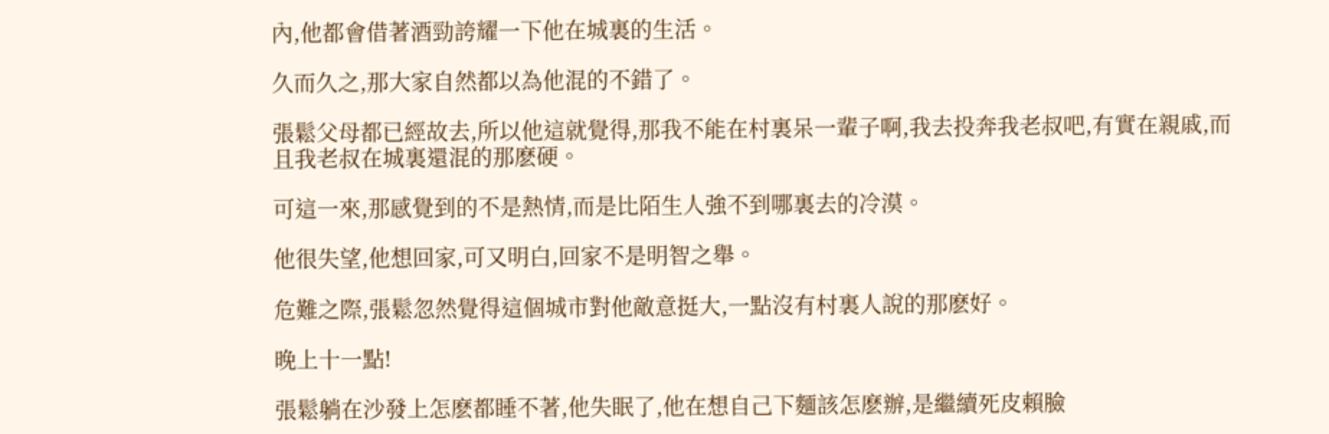內,他都會借著酒勁誇耀一下他在城裏的生活。

久而久之,那大家自然都以為他混的不錯了。

張鬆父母都已經故去,所以他這就覺得,那我不能在村裏呆一輩子啊,我去投奔我老叔吧,有實在親戚,而且我老叔在城裏還混的那麽硬。

可這一來,那感覺到的不是熱情,而是比陌生人強不到哪裏去的冷漠。

他很失望,他想回家,可又明白,回家不是明智之舉。

危難之際,張鬆忽然覺得這個城市對他敵意挺大,一點沒有村裏人說的那麽好。

晚上十一點!

張鬆躺在沙發上怎麽都睡不著,他失眠了,他在想自己下麵該怎麽辦,是繼續死皮賴臉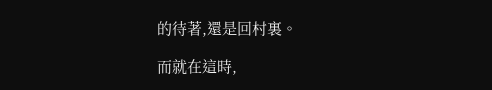的待著,還是回村裏。

而就在這時,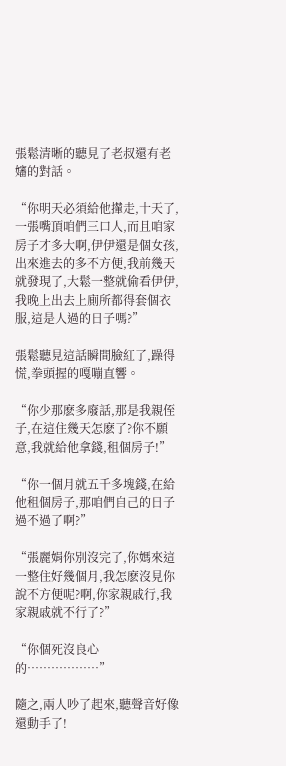張鬆清晰的聽見了老叔還有老嬸的對話。

“你明天必須給他攆走,十天了,一張嘴頂咱們三口人,而且咱家房子才多大啊,伊伊還是個女孩,出來進去的多不方便,我前幾天就發現了,大鬆一整就偷看伊伊,我晚上出去上廁所都得套個衣服,這是人過的日子嗎?”

張鬆聽見這話瞬間臉紅了,躁得慌,拳頭握的嘎嘣直響。

“你少那麽多廢話,那是我親侄子,在這住幾天怎麽了?你不願意,我就給他拿錢,租個房子!”

“你一個月就五千多塊錢,在給他租個房子,那咱們自己的日子過不過了啊?”

“張麗娟你別沒完了,你媽來這一整住好幾個月,我怎麽沒見你說不方便呢?啊,你家親戚行,我家親戚就不行了?”

“你個死沒良心的………………”

隨之,兩人吵了起來,聽聲音好像還動手了!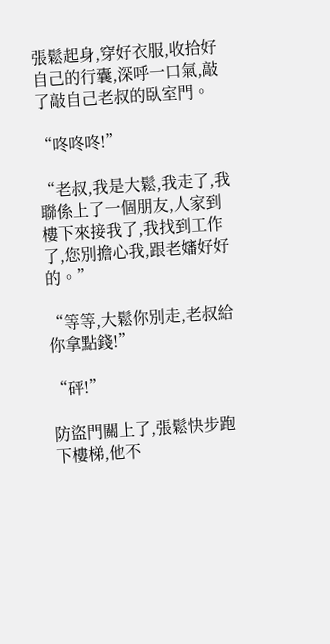張鬆起身,穿好衣服,收拾好自己的行囊,深呼一口氣,敲了敲自己老叔的臥室門。

“咚咚咚!”

“老叔,我是大鬆,我走了,我聯係上了一個朋友,人家到樓下來接我了,我找到工作了,您別擔心我,跟老嬸好好的。”

“等等,大鬆你別走,老叔給你拿點錢!”

“砰!”

防盜門關上了,張鬆快步跑下樓梯,他不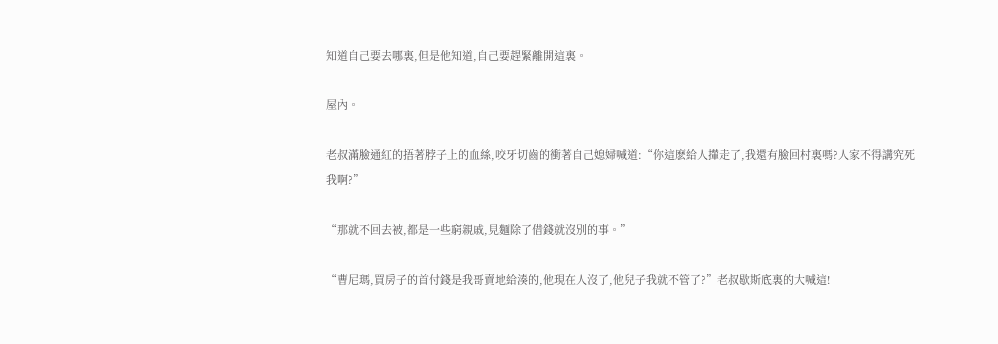知道自己要去哪裏,但是他知道,自己要趕緊離開這裏。

屋內。

老叔滿臉通紅的捂著脖子上的血絲,咬牙切齒的衝著自己媳婦喊道:“你這麽給人攆走了,我還有臉回村裏嗎?人家不得講究死我啊?”

“那就不回去被,都是一些窮親戚,見麵除了借錢就沒別的事。”

“曹尼瑪,買房子的首付錢是我哥賣地給湊的,他現在人沒了,他兒子我就不管了?”老叔歇斯底裏的大喊這!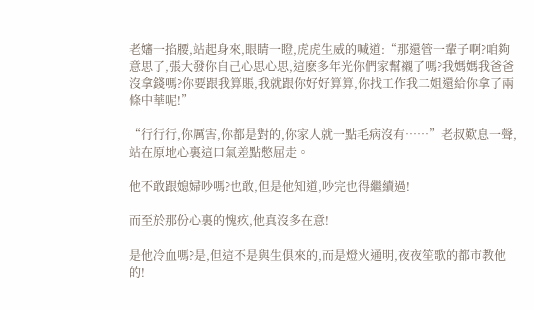老嬸一掐腰,站起身來,眼睛一瞪,虎虎生威的喊道:“那還管一輩子啊?咱夠意思了,張大發你自己心思心思,這麽多年光你們家幫襯了嗎?我媽媽我爸爸沒拿錢嗎?你要跟我算賬,我就跟你好好算算,你找工作我二姐還給你拿了兩條中華呢!”

“行行行,你厲害,你都是對的,你家人就一點毛病沒有……”老叔歎息一聲,站在原地心裏這口氣差點憋屈走。

他不敢跟媳婦吵嗎?也敢,但是他知道,吵完也得繼續過!

而至於那份心裏的愧疚,他真沒多在意!

是他冷血嗎?是,但這不是與生俱來的,而是燈火通明,夜夜笙歌的都市教他的!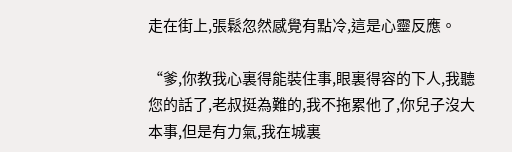走在街上,張鬆忽然感覺有點冷,這是心靈反應。

“爹,你教我心裏得能裝住事,眼裏得容的下人,我聽您的話了,老叔挺為難的,我不拖累他了,你兒子沒大本事,但是有力氣,我在城裏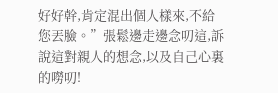好好幹,肯定混出個人樣來,不給您丟臉。”張鬆邊走邊念叨這,訴說這對親人的想念,以及自己心裏的嘮叨!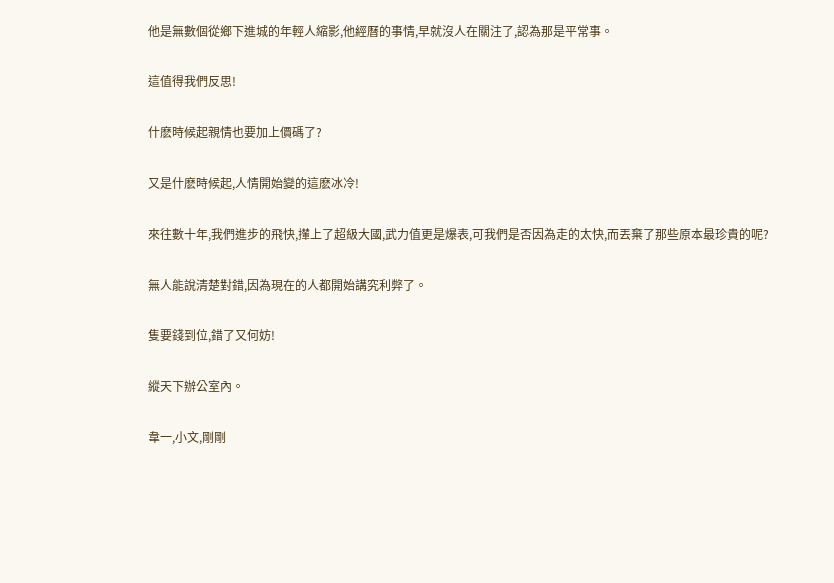他是無數個從鄉下進城的年輕人縮影,他經曆的事情,早就沒人在關注了,認為那是平常事。

這值得我們反思!

什麽時候起親情也要加上價碼了?

又是什麽時候起,人情開始變的這麽冰冷!

來往數十年,我們進步的飛快,攆上了超級大國,武力值更是爆表,可我們是否因為走的太快,而丟棄了那些原本最珍貴的呢?

無人能說清楚對錯,因為現在的人都開始講究利弊了。

隻要錢到位,錯了又何妨!

縱天下辦公室內。

韋一,小文,剛剛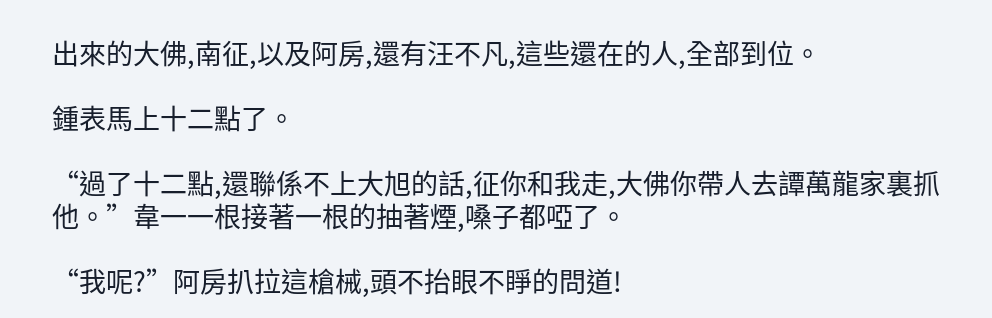出來的大佛,南征,以及阿房,還有汪不凡,這些還在的人,全部到位。

鍾表馬上十二點了。

“過了十二點,還聯係不上大旭的話,征你和我走,大佛你帶人去譚萬龍家裏抓他。”韋一一根接著一根的抽著煙,嗓子都啞了。

“我呢?”阿房扒拉這槍械,頭不抬眼不睜的問道!